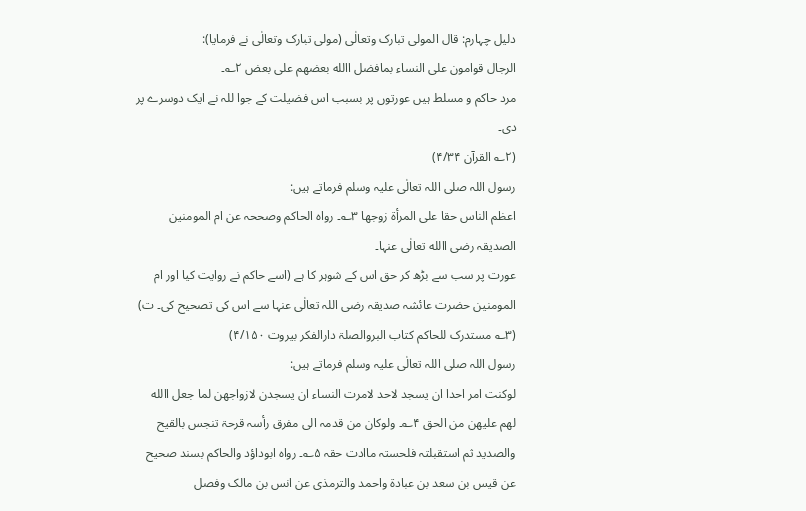دلیل چہارم: قال المولی تبارک وتعالٰی (مولی تبارک وتعالٰی نے فرمایا):
الرجال قوامون علی النساء بمافضل االله بعضھم علی بعض ۲؎۔
مرد حاکم و مسلط ہیں عورتوں پر بسبب اس فضیلت کے جوا للہ نے ایک دوسرے پر دی۔
(۲؎ القرآن ۴/۳۴)
رسول اللہ صلی اللہ تعالٰی علیہ وسلم فرماتے ہیں:
اعظم الناس حقا علی المرأۃ زوجھا ۳؎۔ رواہ الحاکم وصححہ عن ام المومنین الصدیقہ رضی االله تعالٰی عنہا۔
عورت پر سب سے بڑھ کر حق اس کے شوہر کا ہے (اسے حاکم نے روایت کیا اور ام المومنین حضرت عائشہ صدیقہ رضی اللہ تعالٰی عنہا سے اس کی تصحیح کی۔ ت)
(۳؎ مستدرک للحاکم کتاب البروالصلۃ دارالفکر بیروت ۴/۱۵۰)
رسول اللہ صلی اللہ تعالٰی علیہ وسلم فرماتے ہیں:
لوکنت امر احدا ان یسجد لاحد لامرت النساء ان یسجدن لازواجھن لما جعل االله لھم علیھن من الحق ۴؎۔ ولوکان من قدمہ الی مفرق رأسہ قرحۃ تنجس بالقیح والصدید ثم استقبلتہ فلحستہ ماادت حقہ ۵؎۔ رواہ ابوداؤد والحاکم بسند صحیح عن قیس بن سعد بن عبادۃ واحمد والترمذی عن انس بن مالک وفصل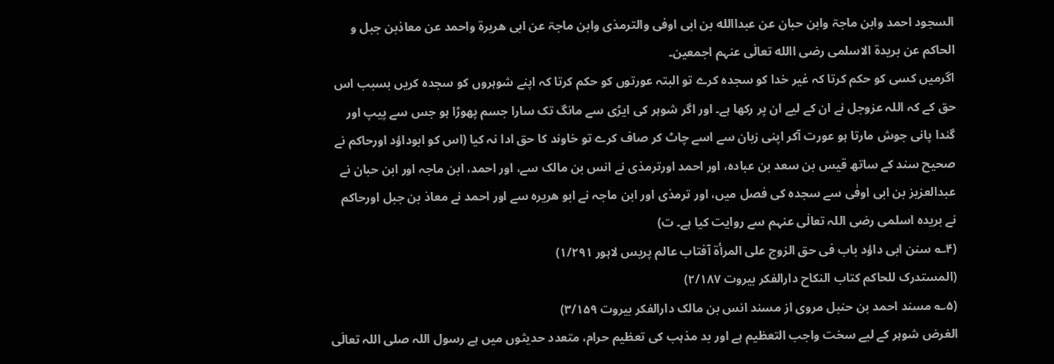السجود احمد وابن ماجۃ وابن حبان عن عبداالله بن ابی اوفی والترمذی وابن ماجۃ عن ابی ھریرۃ واحمد عن معاذبن جبل و الحاکم عن بریدۃ الاسلمی رضی االله تعالٰی عنہم اجمعین۔
اگرمیں کسی کو حکم کرتا کہ غیر خدا کو سجدہ کرے تو البتہ عورتوں کو حکم کرتا کہ اپنے شوہروں کو سجدہ کریں بسبب اس حق کے کہ اللہ عزوجل نے ان کے لیے ان پر رکھا ہے۔ اور اگر شوہر کی ایڑی سے مانگ تک سارا جسم پھوڑا ہو جس سے پیپ اور گندا پانی جوش مارتا ہو عورت آکر اپنی زبان سے اسے چاٹ کر صاف کرے تو خاوند کا حق ادا نہ کیا (اس کو ابوداؤد اورحاکم نے صحیح سند کے ساتھ قیس بن سعد بن عبادہ، اور احمد اورترمذی نے انس بن مالک سے، اور احمد، ابن ماجہ اور ابن حبان نے عبدالعزیز بن ابی اوفٰی سے سجدہ کی فصل میں، اور ترمذی اور ابن ماجہ نے ابو ھریرہ سے اور احمد نے معاذ بن جبل اورحاکم نے بریدہ اسلمی رضی اللہ تعالٰی عنہم سے روایت کیا ہے۔ ت)
(۴؎ سنن ابی داؤد باب فی حق الزوج علی المرأۃ آفتاب عالم پریس لاہور ۱/۲۹۱)
(المستدرک للحاکم کتاب النکاح دارالفکر بیروت ۲/۱۸۷)
(۵؎ مسند احمد بن حنبل مروی از مسند انس بن مالک دارالفکر بیروت ۳/۱۵۹)
الغرض شوہر کے لیے سخت واجب التعظیم ہے اور بد مذہب کی تعظیم حرام، متعدد حدیثوں میں ہے رسول اللہ صلی اللہ تعالٰی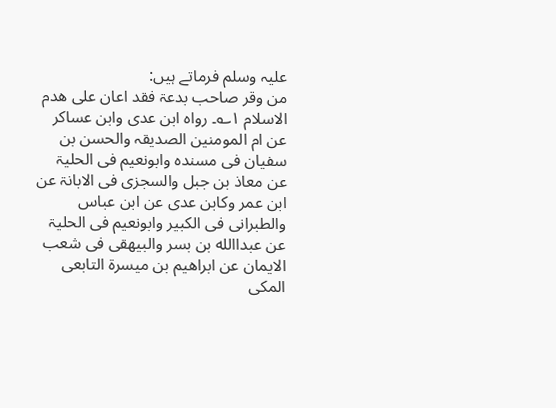علیہ وسلم فرماتے ہیں:
من وقر صاحب بدعۃ فقد اعان علی ھدم الاسلام ۱؎۔ رواہ ابن عدی وابن عساکر عن ام المومنین الصدیقہ والحسن بن سفیان فی مسندہ وابونعیم فی الحلیۃ عن معاذ بن جبل والسجزی فی الابانۃ عن ابن عمر وکابن عدی عن ابن عباس والطبرانی فی الکبیر وابونعیم فی الحلیۃ عن عبداالله بن بسر والبیھقی فی شعب الایمان عن ابراھیم بن میسرۃ التابعی المکی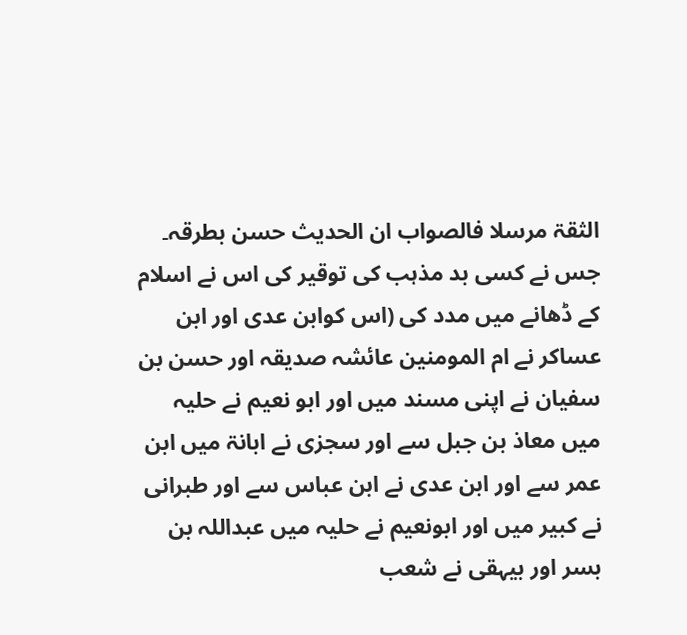الثقۃ مرسلا فالصواب ان الحدیث حسن بطرقہ۔
جس نے کسی بد مذہب کی توقیر کی اس نے اسلام کے ڈھانے میں مدد کی (اس کوابن عدی اور ابن عساکر نے ام المومنین عائشہ صدیقہ اور حسن بن سفیان نے اپنی مسند میں اور ابو نعیم نے حلیہ میں معاذ بن جبل سے اور سجزی نے ابانۃ میں ابن عمر سے اور ابن عدی نے ابن عباس سے اور طبرانی نے کبیر میں اور ابونعیم نے حلیہ میں عبداللہ بن بسر اور بیہقی نے شعب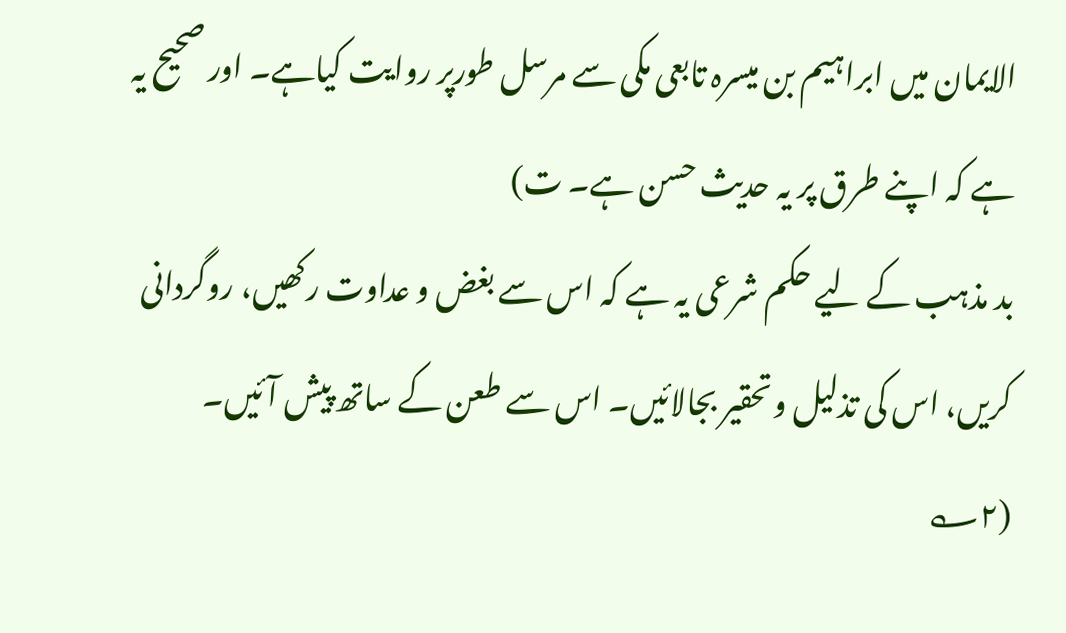الایمان میں ابراہیم بن میسرہ تابعی مکی سے مرسل طورپر روایت کیاہے۔ اور صحیح یہ ہے کہ اپنے طرق پر یہ حدیث حسن ہے۔ ت)
بد مذہب کے لیے حکم شرعی یہ ہے کہ اس سے بغض و عداوت رکھیں، روگردانی کریں، اس کی تذلیل وتحقیر بجالائیں۔ اس سے طعن کے ساتھ پیش آئیں۔
(۲؎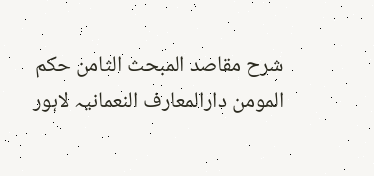شرح مقاصد المبحث الثامن حکم المومن دارالمعارف النعمانیہ لاہور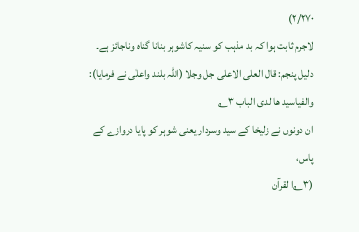۲/۲۷۰)
لاجرم ثابت ہوا کہ بد مذہب کو سنیہ کاشوہر بنانا گناہ وناجائز ہے۔
دلیل پنجم: قال العلی الاعلی جل وجلا (اللہ بلند واعلٰی نے فرمایا):
والفیاسید ھا لدی الباب ۳؎
ان دونوں نے زلیخا کے سید وسردار یعنی شوہر کو پایا دروازے کے پاس،
(۳؎ا لقرآن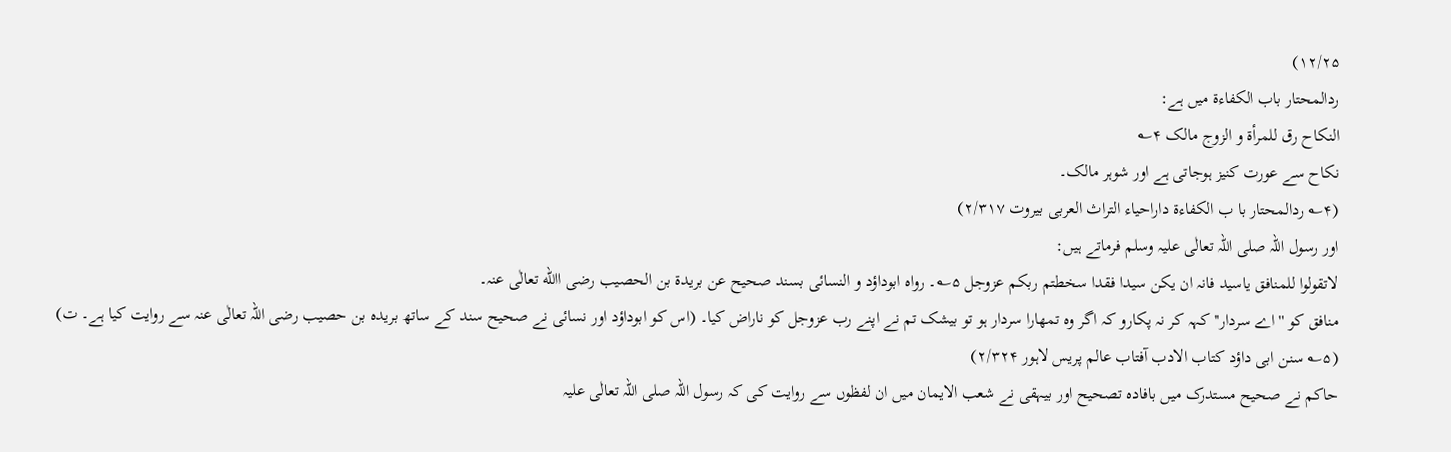۱۲/۲۵)
ردالمحتار باب الکفاءۃ میں ہے:
النکاح رق للمرأۃ و الزوج مالک ۴؎
نکاح سے عورت کنیز ہوجاتی ہے اور شوہر مالک۔
(۴؎ ردالمحتار با ب الکفاءۃ داراحیاء التراث العربی بیروت ۲/۳۱۷)
اور رسول اللہ صلی اللہ تعالٰی علیہ وسلم فرماتے ہیں:
لاتقولوا للمنافق یاسید فانہ ان یکن سیدا فقدا سخطتم ربکم عزوجل ۵؎۔ رواہ ابوداؤد و النسائی بسند صحیح عن بریدۃ بن الحصیب رضی االله تعالٰی عنہ۔
منافق کو ''اے سردار'' کہہ کر نہ پکارو کہ اگر وہ تمھارا سردار ہو تو بیشک تم نے اپنے رب عزوجل کو ناراض کیا۔ (اس کو ابوداؤد اور نسائی نے صحیح سند کے ساتھ بریدہ بن حصیب رضی اللہ تعالٰی عنہ سے روایت کیا ہے۔ ت)
(۵؎ سنن ابی داؤد کتاب الادب آفتاب عالم پریس لاہور ۲/۳۲۴)
حاکم نے صحیح مستدرک میں بافادہ تصحیح اور بیہقی نے شعب الایمان میں ان لفظوں سے روایت کی کہ رسول اللہ صلی اللہ تعالٰی علیہ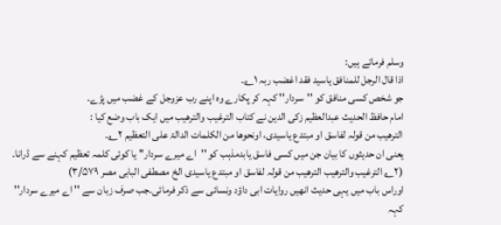وسلم فرماتے ہیں:
اذا قال الرجل للمنافق یاسید فقد اغضب ربہ ۱؎۔
جو شخص کسی منافق کو ''سردار'' کہہ کر پکارے وہ اپنے رب عزوجل کے غضب میں پڑے۔
امام حافظ الحدیث عبدالعظیم زکی الدین نے کتاب الترغیب والترھیب میں ایک باب وضع کیا :
الترھیب من قولہ لفاسق او مبتدع یاسیدی، اونحوھا من الکلمات الدالۃ علی التعظیم ۲؎۔
یعنی ان حدیثوں کا بیان جن میں کسی فاسق یابدمذہب کو ''اے میرے سردار'' یا کوئی کلمہ تعظیم کہنے سے ڈرانا۔
(۲؎ الترغیب والترھیب الترھیب من قولہ لفاسق او مبتدع یاسیدی الخ مصطفی البابی مصر ۳/۵۷۹)
اوراس باب میں یہی حدیث انھیں روایات ابی داؤد ونسائی سے ذکر فرمائی۔جب صرف زبان سے '' اے میرے سردار'' کہہ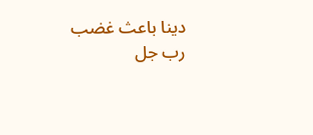دینا باعث غضب رب جل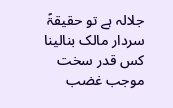جلالہ ہے تو حقیقۃً سردار مالک بنالینا کس قدر سخت موجب غضب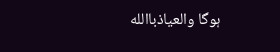ہوگا والعیاذباالله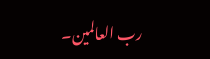رب العالمین۔